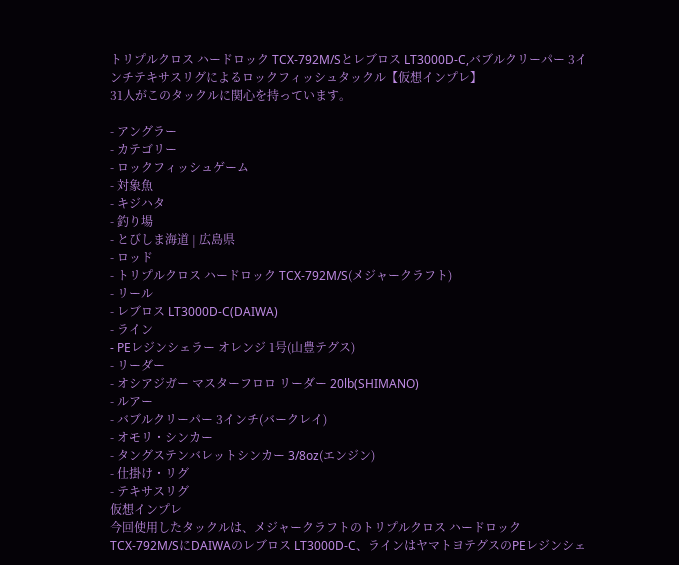トリプルクロス ハードロック TCX-792M/Sとレブロス LT3000D-C,バブルクリーパー 3インチテキサスリグによるロックフィッシュタックル【仮想インプレ】
31人がこのタックルに関心を持っています。

- アングラー
- カテゴリー
- ロックフィッシュゲーム
- 対象魚
- キジハタ
- 釣り場
- とびしま海道 | 広島県
- ロッド
- トリプルクロス ハードロック TCX-792M/S(メジャークラフト)
- リール
- レブロス LT3000D-C(DAIWA)
- ライン
- PEレジンシェラー オレンジ 1号(山豊テグス)
- リーダー
- オシアジガー マスターフロロ リーダー 20lb(SHIMANO)
- ルアー
- バブルクリーパー 3インチ(バークレイ)
- オモリ・シンカー
- タングステンバレットシンカー 3/8oz(エンジン)
- 仕掛け・リグ
- テキサスリグ
仮想インプレ
今回使用したタックルは、メジャークラフトのトリプルクロス ハードロック TCX-792M/SにDAIWAのレブロス LT3000D-C、ラインはヤマトヨテグスのPEレジンシェ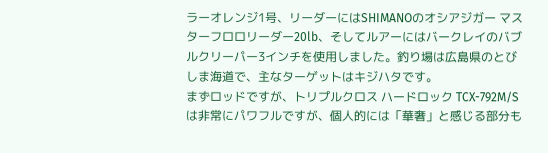ラーオレンジ1号、リーダーにはSHIMANOのオシアジガー マスターフロロリーダー20lb、そしてルアーにはバークレイのバブルクリーパー3インチを使用しました。釣り場は広島県のとびしま海道で、主なターゲットはキジハタです。
まずロッドですが、トリプルクロス ハードロック TCX-792M/Sは非常にパワフルですが、個人的には「華奢」と感じる部分も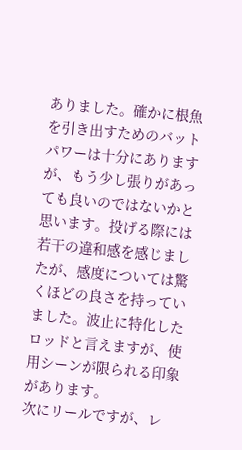ありました。確かに根魚を引き出すためのバットパワーは十分にありますが、もう少し張りがあっても良いのではないかと思います。投げる際には若干の違和感を感じましたが、感度については驚くほどの良さを持っていました。波止に特化したロッドと言えますが、使用シーンが限られる印象があります。
次にリールですが、レ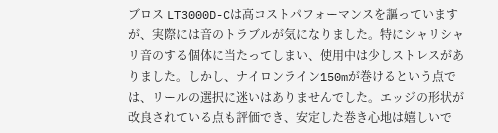ブロス LT3000D-Cは高コストパフォーマンスを謳っていますが、実際には音のトラブルが気になりました。特にシャリシャリ音のする個体に当たってしまい、使用中は少しストレスがありました。しかし、ナイロンライン150mが巻けるという点では、リールの選択に迷いはありませんでした。エッジの形状が改良されている点も評価でき、安定した巻き心地は嬉しいで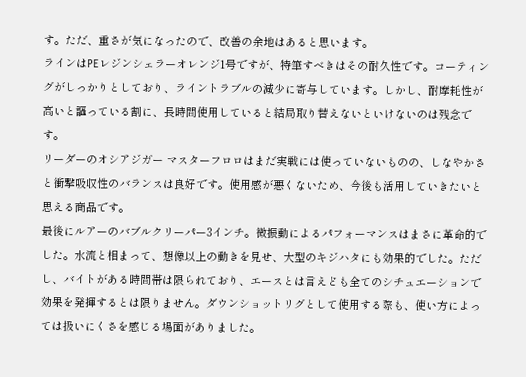す。ただ、重さが気になったので、改善の余地はあると思います。
ラインはPEレジンシェラーオレンジ1号ですが、特筆すべきはその耐久性です。コーティングがしっかりとしており、ライントラブルの減少に寄与しています。しかし、耐摩耗性が高いと謳っている割に、長時間使用していると結局取り替えないといけないのは残念です。
リーダーのオシアジガー マスターフロロはまだ実戦には使っていないものの、しなやかさと衝撃吸収性のバランスは良好です。使用感が悪くないため、今後も活用していきたいと思える商品です。
最後にルアーのバブルクリーパー3インチ。微振動によるパフォーマンスはまさに革命的でした。水流と相まって、想像以上の動きを見せ、大型のキジハタにも効果的でした。ただし、バイトがある時間帯は限られており、エースとは言えども全てのシチュエーションで効果を発揮するとは限りません。ダウンショットリグとして使用する際も、使い方によっては扱いにくさを感じる場面がありました。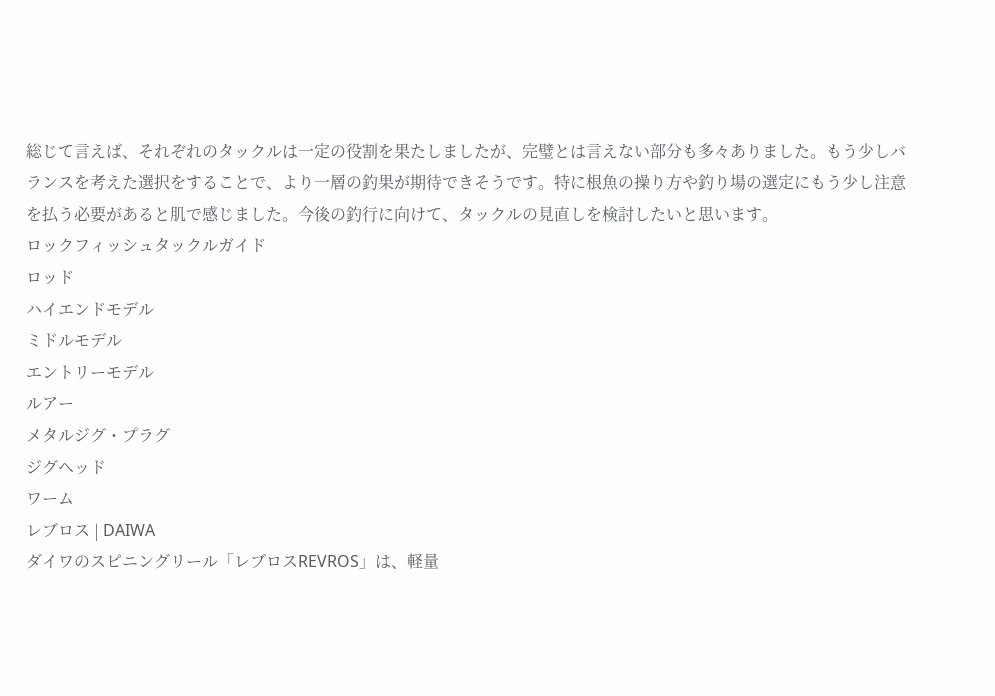総じて言えば、それぞれのタックルは一定の役割を果たしましたが、完璧とは言えない部分も多々ありました。もう少しバランスを考えた選択をすることで、より一層の釣果が期待できそうです。特に根魚の操り方や釣り場の選定にもう少し注意を払う必要があると肌で感じました。今後の釣行に向けて、タックルの見直しを検討したいと思います。
ロックフィッシュタックルガイド
ロッド
ハイエンドモデル
ミドルモデル
エントリーモデル
ルアー
メタルジグ・プラグ
ジグヘッド
ワーム
レブロス | DAIWA
ダイワのスピニングリール「レブロスREVROS」は、軽量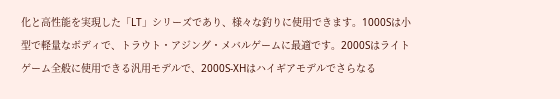化と高性能を実現した「LT」シリーズであり、様々な釣りに使用できます。1000Sは小型で軽量なボディで、トラウト・アジング・メバルゲームに最適です。2000Sはライトゲーム全般に使用できる汎用モデルで、2000S-XHはハイギアモデルでさらなる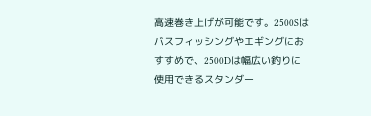高速巻き上げが可能です。2500Sはバスフィッシングやエギングにおすすめで、2500Dは幅広い釣りに使用できるスタンダー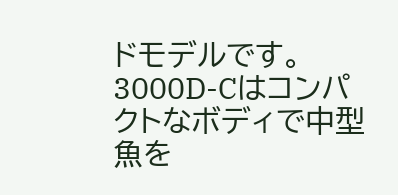ドモデルです。3000D-Cはコンパクトなボディで中型魚を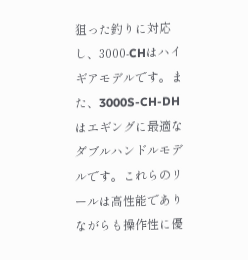狙った釣りに対応し、3000-CHはハイギアモデルです。また、3000S-CH-DHはエギングに最適なダブルハンドルモデルです。これらのリールは高性能でありながらも操作性に優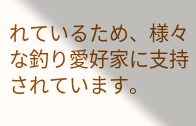れているため、様々な釣り愛好家に支持されています。